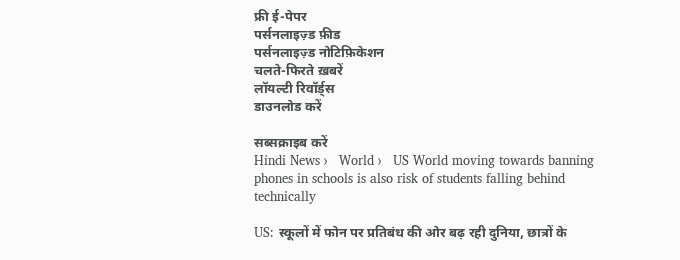फ्री ई-पेपर
पर्सनलाइज़्ड फ़ीड
पर्सनलाइज़्ड नोटिफ़िकेशन
चलते-फिरते ख़बरें
लॉयल्टी रिवॉर्ड्स
डाउनलोड करें

सब्सक्राइब करें
Hindi News ›   World ›   US World moving towards banning phones in schools is also risk of students falling behind technically

US: स्कूलों में फोन पर प्रतिबंध की ओर बढ़ रही दुनिया, छात्रों के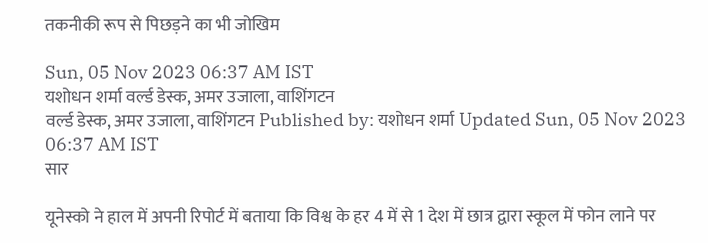तकनीकी रूप से पिछड़ने का भी जोखिम

Sun, 05 Nov 2023 06:37 AM IST
यशोधन शर्मा वर्ल्ड डेस्क, अमर उजाला, वाशिंगटन
वर्ल्ड डेस्क, अमर उजाला, वाशिंगटन Published by: यशोधन शर्मा Updated Sun, 05 Nov 2023 06:37 AM IST
सार

यूनेस्को ने हाल में अपनी रिपोर्ट में बताया कि विश्व के हर 4 में से 1 देश में छात्र द्वारा स्कूल में फोन लाने पर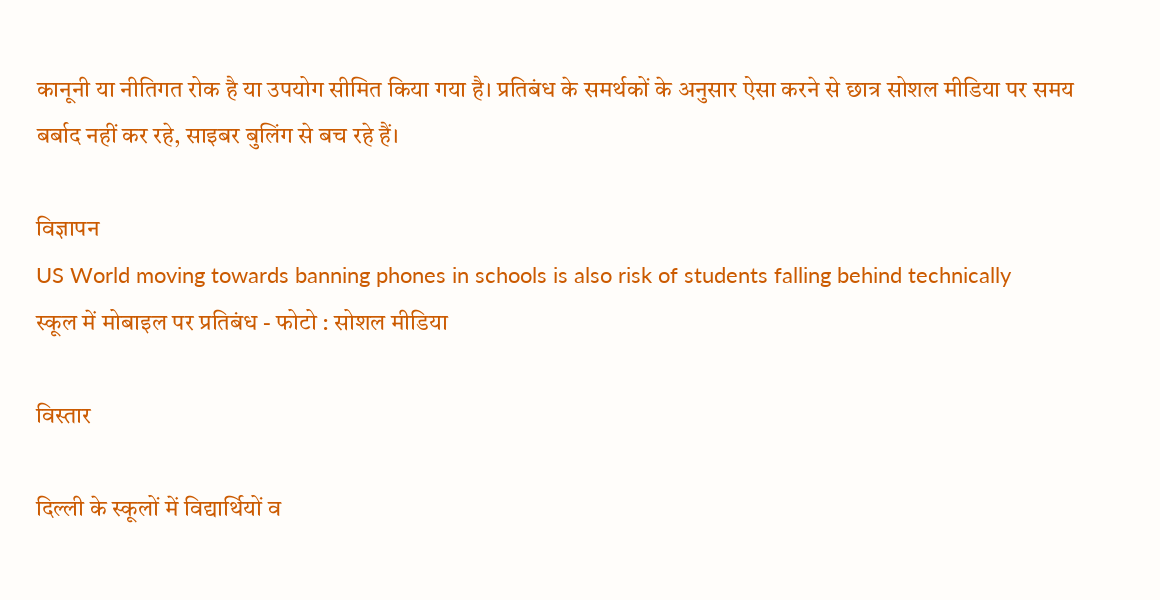कानूनी या नीतिगत रोक है या उपयोग सीमित किया गया है। प्रतिबंध के समर्थकों के अनुसार ऐसा करने से छात्र सोशल मीडिया पर समय बर्बाद नहीं कर रहे, साइबर बुलिंग से बच रहे हैं।

विज्ञापन
US World moving towards banning phones in schools is also risk of students falling behind technically
स्कूल में मोबाइल पर प्रतिबंध - फोटो : सोशल मीडिया

विस्तार

दिल्ली के स्कूलों में विद्यार्थियों व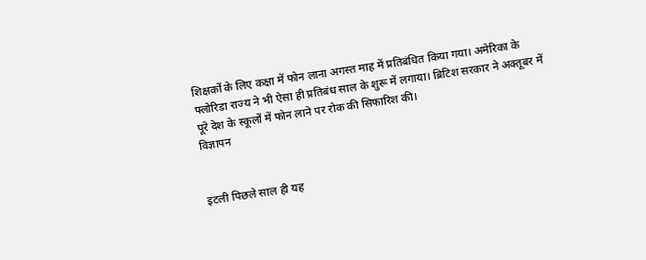शिक्षकों के लिए कक्षा में फोन लाना अगस्त माह में प्रतिबंधित किया गया। अमेरिका के फ्लोरिडा राज्य ने भी ऐसा ही प्रतिबंध साल के शुरू में लगाया। ब्रिटिश सरकार ने अक्तूबर में पूरे देश के स्कूलों में फोन लाने पर रोक की सिफारिश की।
विज्ञापन


इटली पिछले साल ही यह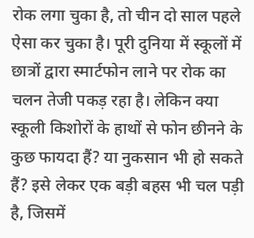रोक लगा चुका है, तो चीन दो साल पहले ऐसा कर चुका है। पूरी दुनिया में स्कूलों में छात्रों द्वारा स्मार्टफोन लाने पर रोक का चलन तेजी पकड़ रहा है। लेकिन क्या स्कूली किशोरों के हाथों से फोन छीनने के कुछ फायदा हैं? या नुकसान भी हो सकते हैं? इसे लेकर एक बड़ी बहस भी चल पड़ी है, जिसमें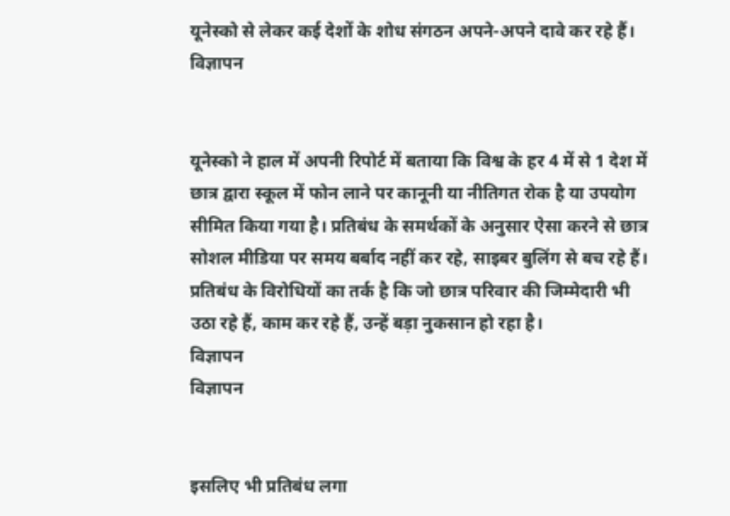यूनेस्को से लेकर कई देशों के शोध संगठन अपने-अपने दावे कर रहे हैं।
विज्ञापन


यूनेस्को ने हाल में अपनी रिपोर्ट में बताया कि विश्व के हर 4 में से 1 देश में छात्र द्वारा स्कूल में फोन लाने पर कानूनी या नीतिगत रोक है या उपयोग सीमित किया गया है। प्रतिबंध के समर्थकों के अनुसार ऐसा करने से छात्र सोशल मीडिया पर समय बर्बाद नहीं कर रहे, साइबर बुलिंग से बच रहे हैं। प्रतिबंध के विरोधियों का तर्क है कि जो छात्र परिवार की जिम्मेदारी भी उठा रहे हैं, काम कर रहे हैं, उन्हें बड़ा नुकसान हो रहा है।
विज्ञापन
विज्ञापन


इसलिए भी प्रतिबंध लगा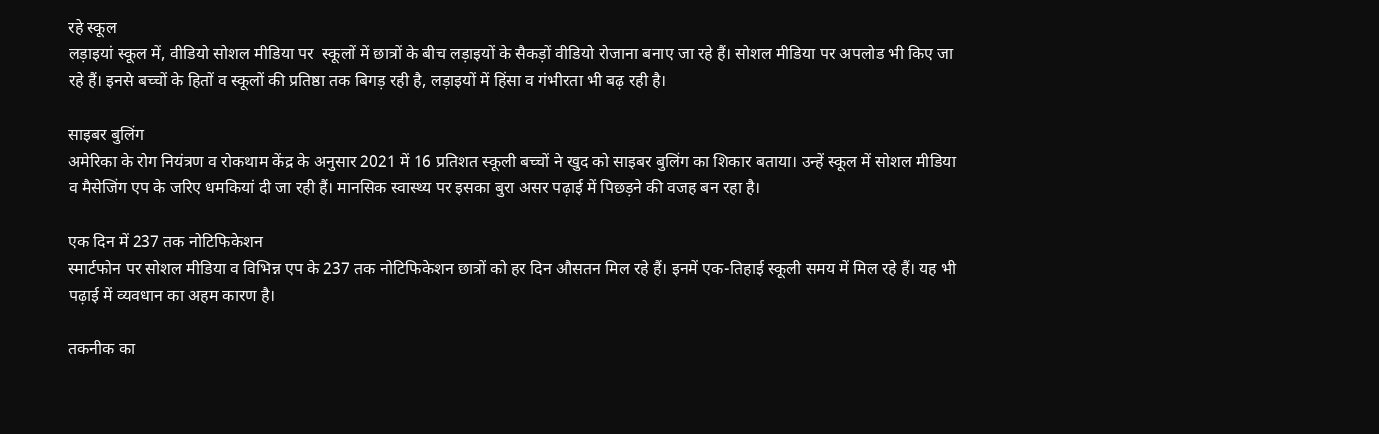रहे स्कूल
लड़ाइयां स्कूल में, वीडियो सोशल मीडिया पर  स्कूलों में छात्रों के बीच लड़ाइयों के सैकड़ों वीडियो रोजाना बनाए जा रहे हैं। सोशल मीडिया पर अपलोड भी किए जा रहे हैं। इनसे बच्चों के हितों व स्कूलों की प्रतिष्ठा तक बिगड़ रही है, लड़ाइयों में हिंसा व गंभीरता भी बढ़ रही है।

साइबर बुलिंग
अमेरिका के रोग नियंत्रण व रोकथाम केंद्र के अनुसार 2021 में 16 प्रतिशत स्कूली बच्चों ने खुद को साइबर बुलिंग का शिकार बताया। उन्हें स्कूल में सोशल मीडिया व मैसेजिंग एप के जरिए धमकियां दी जा रही हैं। मानसिक स्वास्थ्य पर इसका बुरा असर पढ़ाई में पिछड़ने की वजह बन रहा है।

एक दिन में 237 तक नोटिफिकेशन
स्मार्टफोन पर सोशल मीडिया व विभिन्न एप के 237 तक नोटिफिकेशन छात्रों को हर दिन औसतन मिल रहे हैं। इनमें एक-तिहाई स्कूली समय में मिल रहे हैं। यह भी पढ़ाई में व्यवधान का अहम कारण है।

तकनीक का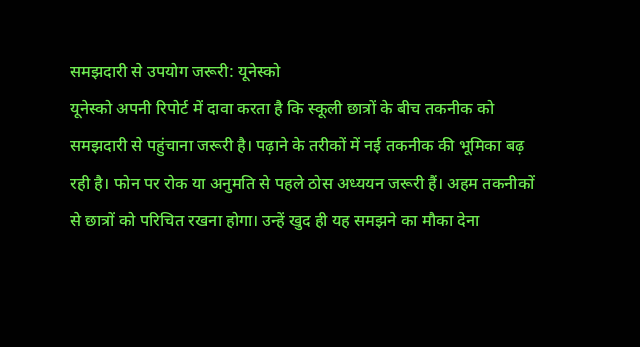समझदारी से उपयोग जरूरी: यूनेस्को
यूनेस्को अपनी रिपोर्ट में दावा करता है कि स्कूली छात्रों के बीच तकनीक को समझदारी से पहुंचाना जरूरी है। पढ़ाने के तरीकों में नई तकनीक की भूमिका बढ़ रही है। फोन पर रोक या अनुमति से पहले ठोस अध्ययन जरूरी हैं। अहम तकनीकों से छात्रों को परिचित रखना होगा। उन्हें खुद ही यह समझने का मौका देना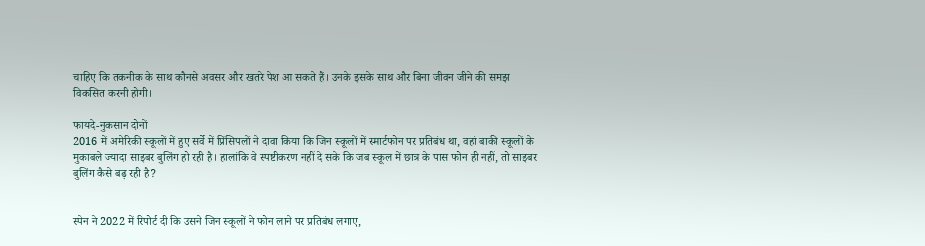चाहिए कि तकनीक के साथ कौनसे अवसर और खतरे पेश आ सकते हैं। उनके इसके साथ और बिना जीवन जीने की समझ विकसित करनी होगी।

फायदे-नुकसान दोनों
2016 में अमेरिकी स्कूलों में हुए सर्वे में प्रिंसिपलों ने दावा किया कि जिन स्कूलों में स्मार्टफोन पर प्रतिबंध था, वहां बाकी स्कूलों के मुकाबले ज्यादा साइबर बुलिंग हो रही है। हालांकि वे स्पष्टीकरण नहीं दे सके कि जब स्कूल में छात्र के पास फोन ही नहीं, तो साइबर बुलिंग कैसे बढ़ रही है?


स्पेन ने 2022 में रिपोर्ट दी कि उसने जिन स्कूलों ने फोन लाने पर प्रतिबंध लगाए,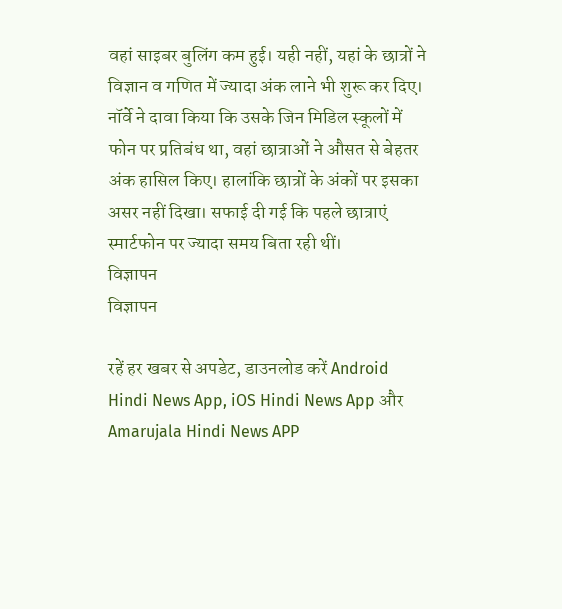वहां साइबर बुलिंग कम हुई। यही नहीं, यहां के छात्रों ने विज्ञान व गणित में ज्यादा अंक लाने भी शुरू कर दिए। नॉर्वे ने दावा किया कि उसके जिन मिडिल स्कूलों में फोन पर प्रतिबंध था, वहां छात्राओं ने औसत से बेहतर अंक हासिल किए। हालांकि छात्रों के अंकों पर इसका असर नहीं दिखा। सफाई दी गई कि पहले छात्राएं स्मार्टफोन पर ज्यादा समय बिता रही थीं।
विज्ञापन
विज्ञापन

रहें हर खबर से अपडेट, डाउनलोड करें Android Hindi News App, iOS Hindi News App और Amarujala Hindi News APP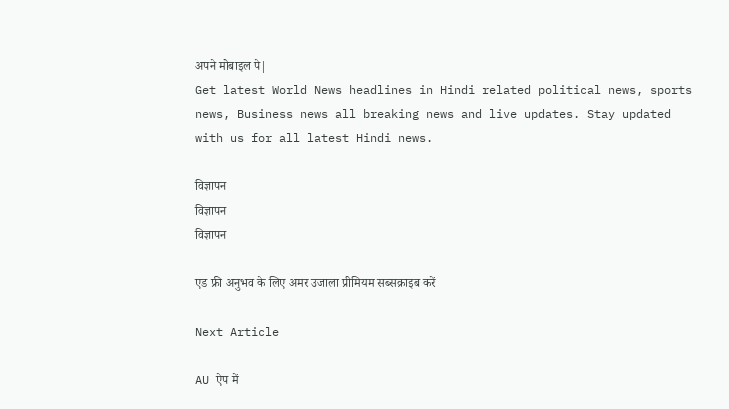अपने मोबाइल पे|
Get latest World News headlines in Hindi related political news, sports news, Business news all breaking news and live updates. Stay updated with us for all latest Hindi news.

विज्ञापन
विज्ञापन
विज्ञापन

एड फ्री अनुभव के लिए अमर उजाला प्रीमियम सब्सक्राइब करें

Next Article

AU ऐप में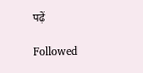पढ़ें

Followed